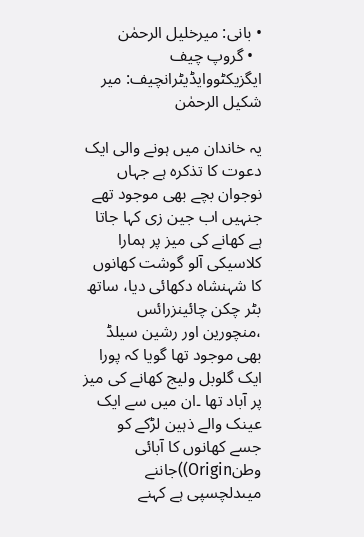• بانی: میرخلیل الرحمٰن
  • گروپ چیف ایگزیکٹووایڈیٹرانچیف: میر شکیل الرحمٰن

یہ خاندان میں ہونے والی ایک دعوت کا تذکرہ ہے جہاں نوجوان بچے بھی موجود تھے جنہیں اب جین زی کہا جاتا ہے کھانے کی میز پر ہمارا کلاسیکی آلو گوشت کھانوں کا شہنشاہ دکھائی دیا، ساتھ بٹر چکن چائینزرائس ،منچورین اور رشین سیلڈ بھی موجود تھا گویا کہ پورا ایک گلوبل ولیج کھانے کی میز پر آباد تھا ۔ان میں سے ایک عینک والے ذہین لڑکے کو جسے کھانوں کا آبائی وطنOrigin))جاننے میںدلچسپی ہے کہنے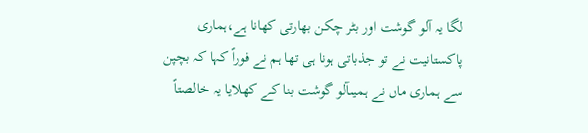لگا یہ آلو گوشت اور بٹر چکن بھارتی کھانا ہے،ہماری پاکستانیت نے تو جذباتی ہونا ہی تھا ہم نے فوراً کہا کہ بچپن سے ہماری ماں نے ہمیںآلو گوشت بنا کے کھلایا یہ خالصتاً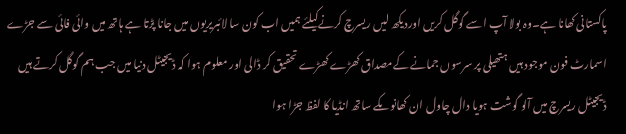پاکستانی کھانا ہے۔وہ بولا آپ اسے گوگل کریں اوردیکھ لیں ریسرچ کرنےکیلئے ہمیں اب کون سا لائبریریوں میں جانا پڑتا ہے ہاتھ میں وائی فائی سے جڑے اسمارٹ فون موجود ہیں ہتھیلی پر سرسوں جمانے کےمصداق کھڑے کھڑے تحقیق کر ڈالی اور معلوم ہوا کہ ڈیجیٹل دنیا میں جب ہم گوگل کرتے ہیں ڈیجیٹل ریسرچ میں آلو گوشت ہویا دال چاول ان کھانوںکے ساتھ انڈیا کا لفظ جڑا ہوا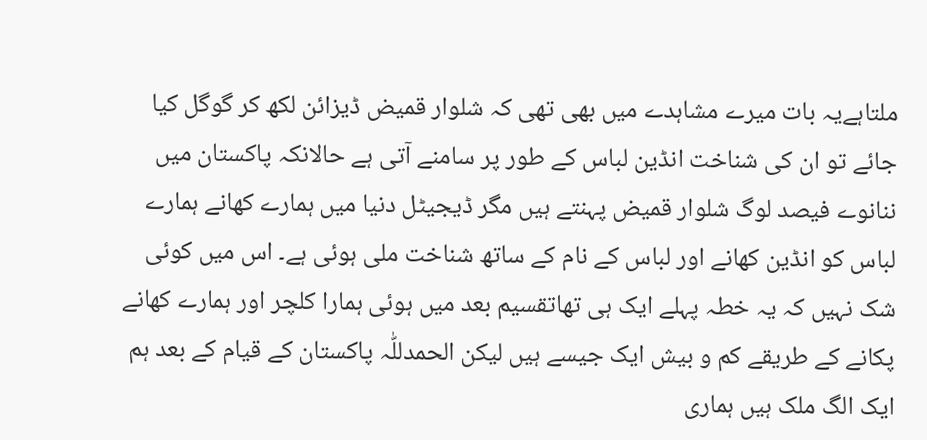ملتاہےیہ بات میرے مشاہدے میں بھی تھی کہ شلوار قمیض ڈیزائن لکھ کر گوگل کیا جائے تو ان کی شناخت انڈین لباس کے طور پر سامنے آتی ہے حالانکہ پاکستان میں ننانوے فیصد لوگ شلوار قمیض پہنتے ہیں مگر ڈیجیٹل دنیا میں ہمارے کھانے ہمارے لباس کو انڈین کھانے اور لباس کے نام کے ساتھ شناخت ملی ہوئی ہے۔ اس میں کوئی شک نہیں کہ یہ خطہ پہلے ایک ہی تھاتقسیم بعد میں ہوئی ہمارا کلچر اور ہمارے کھانے پکانے کے طریقے کم و بیش ایک جیسے ہیں لیکن الحمدللّٰہ پاکستان کے قیام کے بعد ہم ایک الگ ملک ہیں ہماری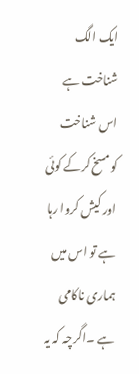ایک الگ شناخت ہے اس شناخت کومسخ کرکے کوئی اور کیش کروا رہا ہے تو اس میں ہماری ناکامی ہے ۔اگرچہ کہ یہ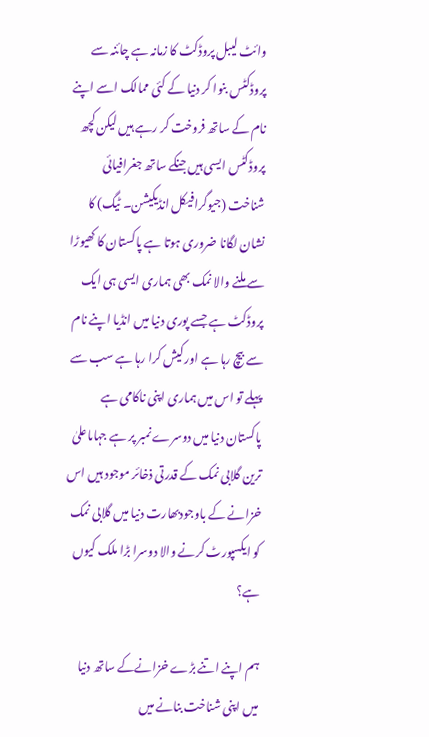وائٹ لیبل پروڈکٹ کا زمانہ ہے چائنہ سے پروڈکٹس بنوا کر دنیا کے کئی ممالک اسے اپنے نام کے ساتھ فروخت کر رہے ہیں لیکن کچھ پروڈکٹس ایسی ہیں جنکے ساتھ جغرافیائی شناخت (جیوگرافیکل انڈیکیشن۔ ٹیگ) کا نشان لگانا ضروری ہوتا ہے پاکستان کا کھیوڑا سے ملنے والا نمک بھی ہماری ایسی ہی ایک پروڈکٹ ہے جسے پوری دنیا میں انڈیا اپنے نام سے بیچ رہا ہے اور کیش کرا رہا ہے سب سے پہلے تو اس میں ہماری اپنی ناکامی ہے پاکستان دنیا میں دوسرے نمبر پر ہے جہاںاعلیٰ ترین گلابی نمک کے قدرتی ذخائر موجود ہیں اس خزانے کے باوجودبھارت دنیا میں گلابی نمک کو ایکسپورٹ کرنے والا دوسرا بڑا ملک کیوں ہے؟

ہم اپنے اتنے بڑے خزانےکے ساتھ دنیا میں اپنی شناخت بنانے میں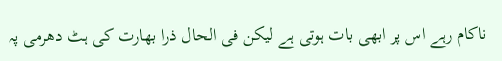ناکام رہے اس پر ابھی بات ہوتی ہے لیکن فی الحال ذرا بھارت کی ہٹ دھرمی پہ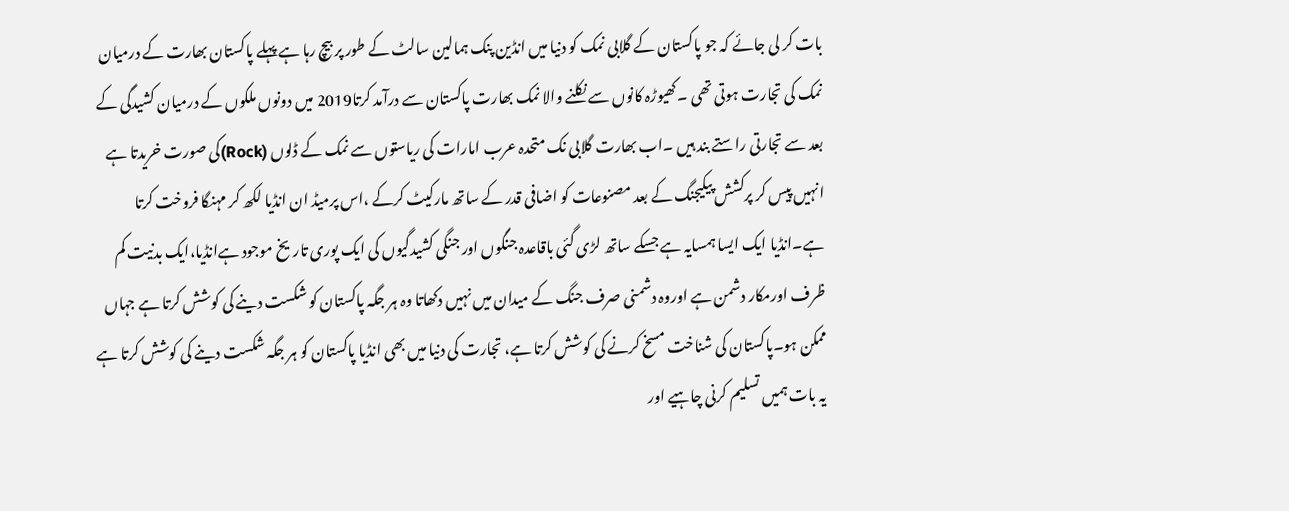بات کر لی جائے کہ جو پاکستان کے گلابی نمک کو دنیا میں انڈین پنک ہمالین سالٹ کے طور پر بیچ رہا ہے پہلے پاکستان بھارت کے درمیان نمک کی تجارت ہوتی تھی ۔کھیوڑہ کانوں سے نکلنے والا نمک بھارت پاکستان سے درآمد کرتا2019 میں دونوں ملکوں کے درمیان کشیدگی کے بعد سے تجارتی راستے بند ہیں ۔اب بھارت گلابی نک متحدہ عرب امارات کی ریاستوں سے نمک کے ڈلوں (Rock)کی صورت خریدتا ہے انہیں پیس کر پرکشش پیکیجنگ کے بعد مصنوعات کو اضافی قدر کے ساتھ مارکیٹ کرکے ،اس پرمیڈ ان انڈیا لکھ کر مہنگا فروخت کرتا ہے۔انڈیا ایک ایسا ہمسایہ ہے جسکے ساتھ لڑی گئی باقاعدہ جنگوں اور جنگی کشیدگیوں کی ایک پوری تاریخ موجود ہےانڈیا،ایک بدنیت کم ظرف اورمکار دشمن ہے اوروہ دشمنی صرف جنگ کے میدان میں نہیں دکھاتا وہ ہر جگہ پاکستان کو شکست دینے کی کوشش کرتا ہے جہاں ممکن ہو۔پاکستان کی شناخت مسخ کرنے کی کوشش کرتا ہے، تجارت کی دنیا میں بھی انڈیا پاکستان کو ہر جگہ شکست دینے کی کوشش کرتا ہے یہ بات ہمیں تسلیم کرنی چاہیے اور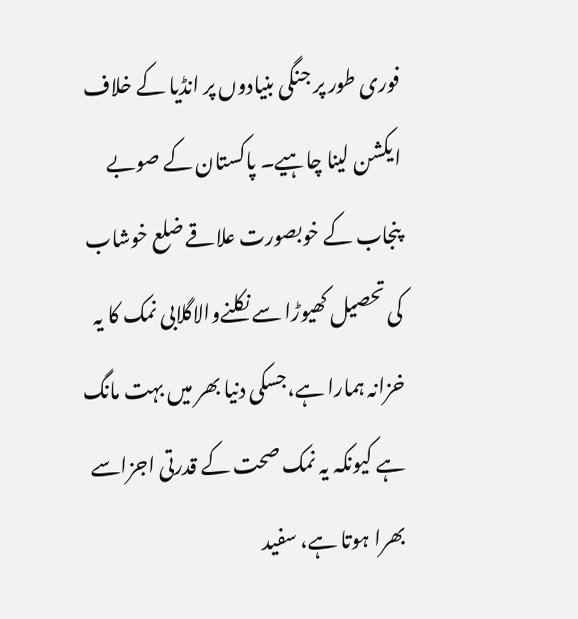فوری طور پر جنگی بنیادوں پر انڈیا کے خلاف ایکشن لینا چاہیے۔ پاکستان کے صوبے پنجاب کے خوبصورت علاقے ضلع خوشاب کی تحصیل کھیوڑا سے نکلنےوالاگلابی نمک کا یہ خزانہ ہمارا ہے،جسکی دنیا بھر میں بہت مانگ ہے کیونکہ یہ نمک صحت کے قدرتی اجزاسے بھرا ہوتا ہے، سفید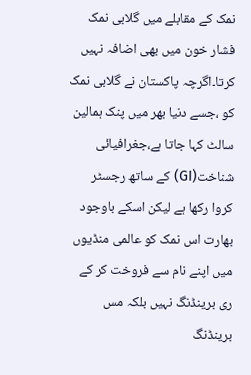نمک کے مقابلے میں گلابی نمک فشار خون میں بھی اضافہ نہیں کرتا۔اگرچہ پاکستان نے گلابی نمک کو ،جسے دنیا بھر میں پنک ہمالین سالٹ کہا جاتا ہے،جغرافیائی شناخت(GI) کے ساتھ رجسٹر کروا رکھا ہے لیکن اسکے باوجود بھارت اس نمک کو عالمی منڈیوں میں اپنے نام سے فروخت کر کے ری برینڈنگ نہیں بلکہ مس برینڈنگ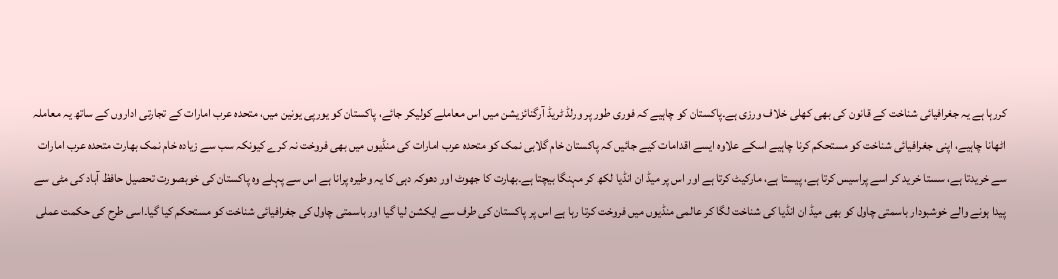کررہا ہے یہ جغرافیائی شناخت کے قانون کی بھی کھلی خلاف ورزی ہے۔پاکستان کو چاہیے کہ فوری طور پر ورلڈ ٹریڈ آرگنائزیشن میں اس معاملے کولیکر جائے، پاکستان کو یورپی یونین میں، متحدہ عرب امارات کے تجارتی اداروں کے ساتھ یہ معاملہ اٹھانا چاہیے، اپنی جغرافیائی شناخت کو مستحکم کرنا چاہیے اسکے علاوہ ایسے اقدامات کیے جائیں کہ پاکستان خام گلابی نمک کو متحدہ عرب امارات کی منڈیوں میں بھی فروخت نہ کرے کیونکہ سب سے زیادہ خام نمک بھارت متحدہ عرب امارات سے خریدتا ہے، سستا خرید کر اسے پراسیس کرتا ہے، پیستا ہے، مارکیٹ کرتا ہے اور اس پر میڈ ان انڈیا لکھ کر مہنگا بیچتا ہے۔بھارت کا جھوٹ اور دھوکہ دہی کا یہ وطیرہ پرانا ہے اس سے پہلے وہ پاکستان کی خوبصورت تحصیل حافظ آباد کی مٹی سے پیدا ہونے والے خوشبودار باسمتی چاول کو بھی میڈ ان انڈیا کی شناخت لگا کر عالمی منڈیوں میں فروخت کرتا رہا ہے اس پر پاکستان کی طرف سے ایکشن لیا گیا اور باسمتی چاول کی جغرافیائی شناخت کو مستحکم کیا گیا۔اسی طرح کی حکمت عملی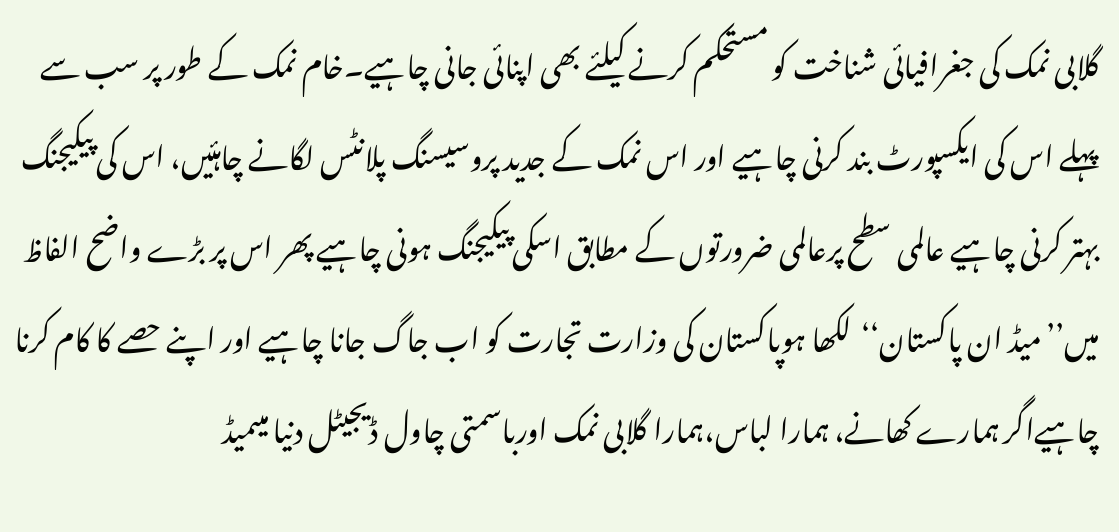گلابی نمک کی جغرافیائی شناخت کو مستحکم کرنے کیلئے بھی اپنائی جانی چاہیے۔خام نمک کے طور پر سب سے پہلے اس کی ایکسپورٹ بند کرنی چاہیے اور اس نمک کے جدید پروسیسنگ پلانٹس لگانے چاہئیں، اس کی پیکیجنگ بہتر کرنی چاہیے عالمی سطح پرعالمی ضرورتوں کے مطابق اسکی پیکیجنگ ہونی چاہیے پھر اس پر بڑے واضح الفاظ میں’’میڈ ان پاکستان‘‘لکھا ہوپاکستان کی وزارت تجارت کو اب جاگ جانا چاہیے اور اپنے حصے کا کام کرنا چاہیےاگر ہمارے کھانے، ہمارا لباس،ہمارا گلابی نمک اورباسمتی چاول ڈیجیٹل دنیا میںمیڈ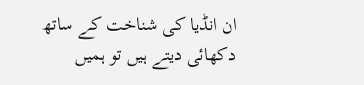ان انڈیا کی شناخت کے ساتھ دکھائی دیتے ہیں تو ہمیں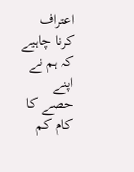اعتراف کرنا چاہیے کہ ہم نے اپنے حصے کا کام کم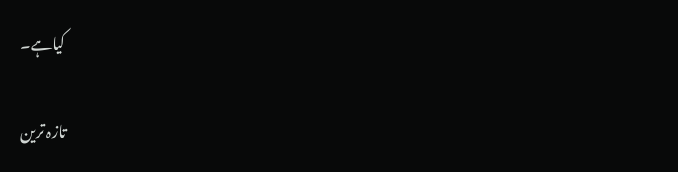کیاہے۔

تازہ ترین